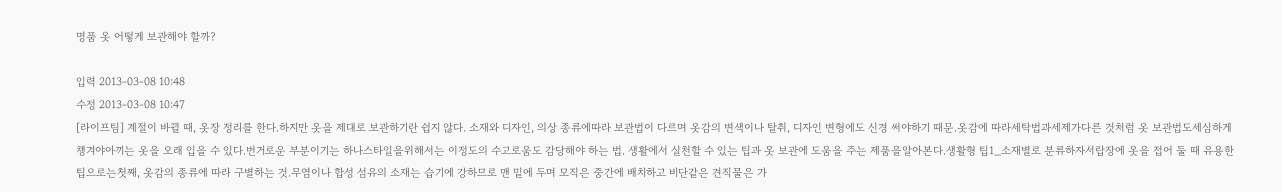명품 옷 어떻게 보관해야 할까?

입력 2013-03-08 10:48
수정 2013-03-08 10:47
[라이프팀] 계절이 바뀔 때, 옷장 정리를 한다.하지만 옷을 제대로 보관하기란 쉽지 않다. 소재와 디자인, 의상 종류에따라 보관법이 다르며 옷감의 변색이나 탈취, 디자인 변형에도 신경 써야하기 때문.옷감에 따라세탁법과세제가다른 것처럼 옷 보관법도세심하게 챙겨야아끼는 옷을 오래 입을 수 있다.번거로운 부분이기는 하나스타일을위해서는 이정도의 수고로움도 감당해야 하는 법. 생활에서 실천할 수 있는 팁과 옷 보관에 도움을 주는 제품을알아본다.생활형 팁1_소재별로 분류하자서랍장에 옷을 접어 둘 때 유용한 팁으로는첫째, 옷감의 종류에 따라 구별하는 것.무염이나 합성 섬유의 소재는 습기에 강하므로 맨 밑에 두며 모직은 중간에 배치하고 비단같은 견직물은 가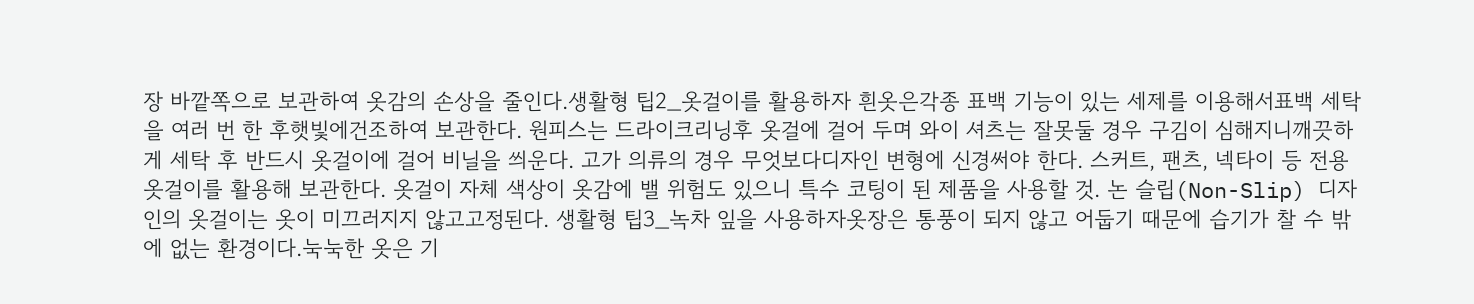장 바깥쪽으로 보관하여 옷감의 손상을 줄인다.생활형 팁2_옷걸이를 활용하자 흰옷은각종 표백 기능이 있는 세제를 이용해서표백 세탁을 여러 번 한 후햇빛에건조하여 보관한다. 원피스는 드라이크리닝후 옷걸에 걸어 두며 와이 셔츠는 잘못둘 경우 구김이 심해지니깨끗하게 세탁 후 반드시 옷걸이에 걸어 비닐을 씌운다. 고가 의류의 경우 무엇보다디자인 변형에 신경써야 한다. 스커트, 팬츠, 넥타이 등 전용 옷걸이를 활용해 보관한다. 옷걸이 자체 색상이 옷감에 밸 위험도 있으니 특수 코팅이 된 제품을 사용할 것. 논 슬립(Non-Slip) 디자인의 옷걸이는 옷이 미끄러지지 않고고정된다. 생활형 팁3_녹차 잎을 사용하자옷장은 통풍이 되지 않고 어둡기 때문에 습기가 찰 수 밖에 없는 환경이다.눅눅한 옷은 기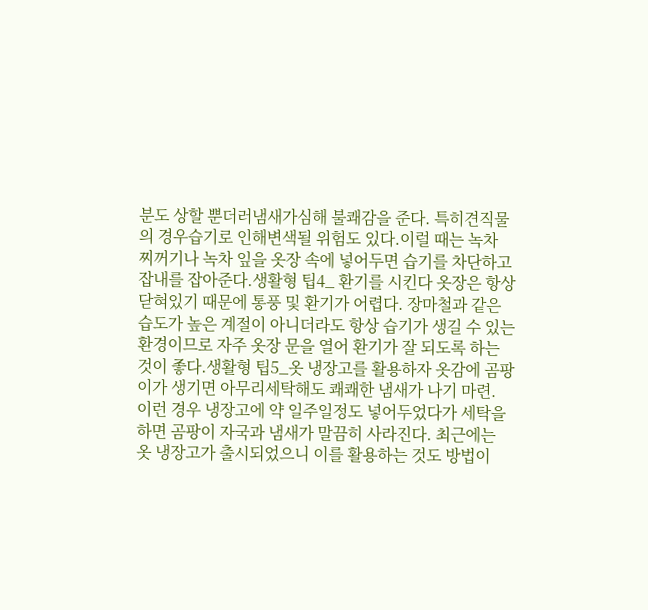분도 상할 뿐더러냄새가심해 불쾌감을 준다. 특히견직물의 경우습기로 인해변색될 위험도 있다.이럴 때는 녹차 찌꺼기나 녹차 잎을 옷장 속에 넣어두면 습기를 차단하고 잡내를 잡아준다.생활형 팁4_ 환기를 시킨다 옷장은 항상 닫혀있기 때문에 통풍 및 환기가 어렵다. 장마철과 같은 습도가 높은 계절이 아니더라도 항상 습기가 생길 수 있는 환경이므로 자주 옷장 문을 열어 환기가 잘 되도록 하는 것이 좋다.생활형 팁5_옷 냉장고를 활용하자 옷감에 곰팡이가 생기면 아무리세탁해도 쾌쾌한 냄새가 나기 마련. 이런 경우 냉장고에 약 일주일정도 넣어두었다가 세탁을 하면 곰팡이 자국과 냄새가 말끔히 사라진다. 최근에는 옷 냉장고가 출시되었으니 이를 활용하는 것도 방법이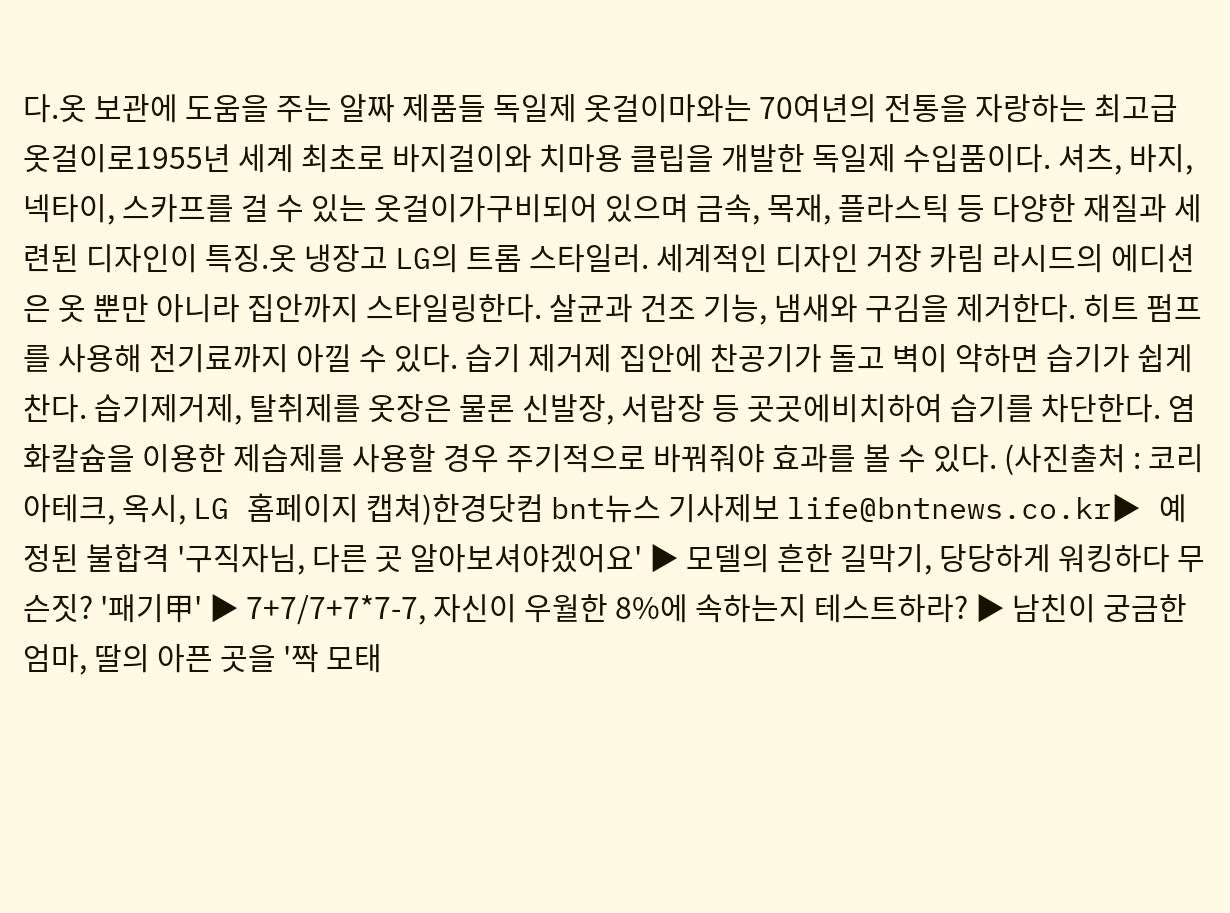다.옷 보관에 도움을 주는 알짜 제품들 독일제 옷걸이마와는 70여년의 전통을 자랑하는 최고급 옷걸이로1955년 세계 최초로 바지걸이와 치마용 클립을 개발한 독일제 수입품이다. 셔츠, 바지, 넥타이, 스카프를 걸 수 있는 옷걸이가구비되어 있으며 금속, 목재, 플라스틱 등 다양한 재질과 세련된 디자인이 특징.옷 냉장고 LG의 트롬 스타일러. 세계적인 디자인 거장 카림 라시드의 에디션은 옷 뿐만 아니라 집안까지 스타일링한다. 살균과 건조 기능, 냄새와 구김을 제거한다. 히트 펌프를 사용해 전기료까지 아낄 수 있다. 습기 제거제 집안에 찬공기가 돌고 벽이 약하면 습기가 쉽게 찬다. 습기제거제, 탈취제를 옷장은 물론 신발장, 서랍장 등 곳곳에비치하여 습기를 차단한다. 염화칼슘을 이용한 제습제를 사용할 경우 주기적으로 바꿔줘야 효과를 볼 수 있다. (사진출처 : 코리아테크, 옥시, LG 홈페이지 캡쳐)한경닷컴 bnt뉴스 기사제보 life@bntnews.co.kr▶ 예정된 불합격 '구직자님, 다른 곳 알아보셔야겠어요' ▶ 모델의 흔한 길막기, 당당하게 워킹하다 무슨짓? '패기甲' ▶ 7+7/7+7*7-7, 자신이 우월한 8%에 속하는지 테스트하라? ▶ 남친이 궁금한 엄마, 딸의 아픈 곳을 '짝 모태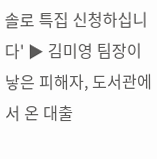솔로 특집 신청하십니다' ▶ 김미영 팀장이 낳은 피해자, 도서관에서 온 대출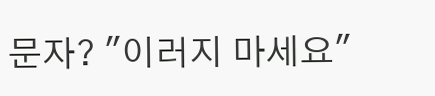문자? "이러지 마세요"